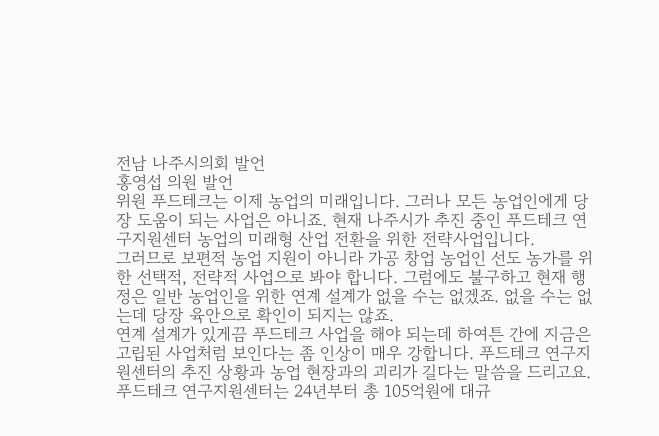전남 나주시의회 발언
홍영섭 의원 발언
위원 푸드테크는 이제 농업의 미래입니다. 그러나 모든 농업인에게 당장 도움이 되는 사업은 아니죠. 현재 나주시가 추진 중인 푸드테크 연구지원센터 농업의 미래형 산업 전환을 위한 전략사업입니다.
그러므로 보편적 농업 지원이 아니라 가공 창업 농업인 선도 농가를 위한 선택적, 전략적 사업으로 봐야 합니다. 그럼에도 불구하고 현재 행정은 일반 농업인을 위한 연계 설계가 없을 수는 없겠죠. 없을 수는 없는데 당장 육안으로 확인이 되지는 않죠.
연계 설계가 있게끔 푸드테크 사업을 해야 되는데 하여튼 간에 지금은 고립된 사업처럼 보인다는 좀 인상이 매우 강합니다. 푸드테크 연구지원센터의 추진 상황과 농업 현장과의 괴리가 길다는 말씀을 드리고요. 푸드테크 연구지원센터는 24년부터 총 105억원에 대규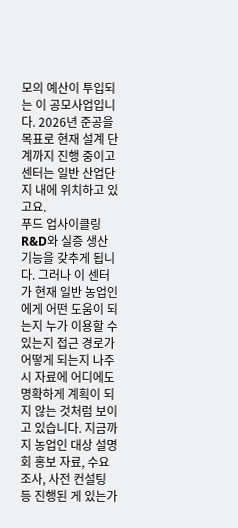모의 예산이 투입되는 이 공모사업입니다. 2026년 준공을 목표로 현재 설계 단계까지 진행 중이고 센터는 일반 산업단지 내에 위치하고 있고요.
푸드 업사이클링 R&D와 실증 생산 기능을 갖추게 됩니다. 그러나 이 센터가 현재 일반 농업인에게 어떤 도움이 되는지 누가 이용할 수 있는지 접근 경로가 어떻게 되는지 나주시 자료에 어디에도 명확하게 계획이 되지 않는 것처럼 보이고 있습니다. 지금까지 농업인 대상 설명회 홍보 자료, 수요조사, 사전 컨설팅 등 진행된 게 있는가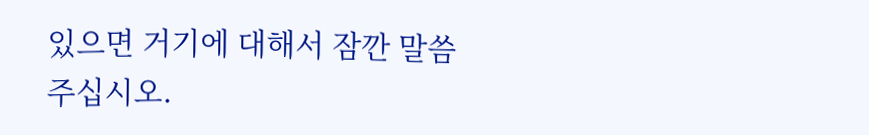있으면 거기에 대해서 잠깐 말씀 주십시오.